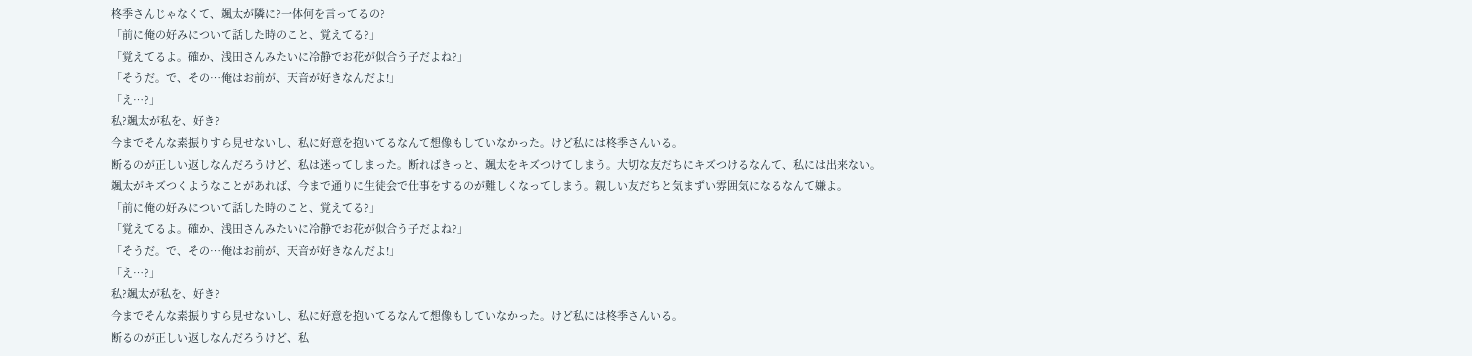柊季さんじゃなくて、颯太が隣に?一体何を言ってるの?
「前に俺の好みについて話した時のこと、覚えてる?」
「覚えてるよ。確か、浅田さんみたいに冷静でお花が似合う子だよね?」
「そうだ。で、その…俺はお前が、天音が好きなんだよ!」
「え…?」
私?颯太が私を、好き?
今までそんな素振りすら見せないし、私に好意を抱いてるなんて想像もしていなかった。けど私には柊季さんいる。
断るのが正しい返しなんだろうけど、私は迷ってしまった。断ればきっと、颯太をキズつけてしまう。大切な友だちにキズつけるなんて、私には出来ない。
颯太がキズつくようなことがあれば、今まで通りに生徒会で仕事をするのが難しくなってしまう。親しい友だちと気まずい雰囲気になるなんて嫌よ。
「前に俺の好みについて話した時のこと、覚えてる?」
「覚えてるよ。確か、浅田さんみたいに冷静でお花が似合う子だよね?」
「そうだ。で、その…俺はお前が、天音が好きなんだよ!」
「え…?」
私?颯太が私を、好き?
今までそんな素振りすら見せないし、私に好意を抱いてるなんて想像もしていなかった。けど私には柊季さんいる。
断るのが正しい返しなんだろうけど、私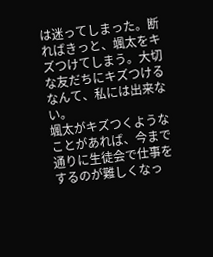は迷ってしまった。断ればきっと、颯太をキズつけてしまう。大切な友だちにキズつけるなんて、私には出来ない。
颯太がキズつくようなことがあれば、今まで通りに生徒会で仕事をするのが難しくなっ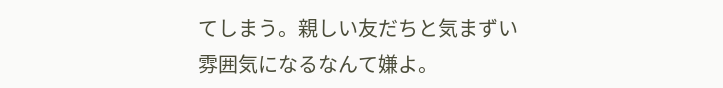てしまう。親しい友だちと気まずい雰囲気になるなんて嫌よ。